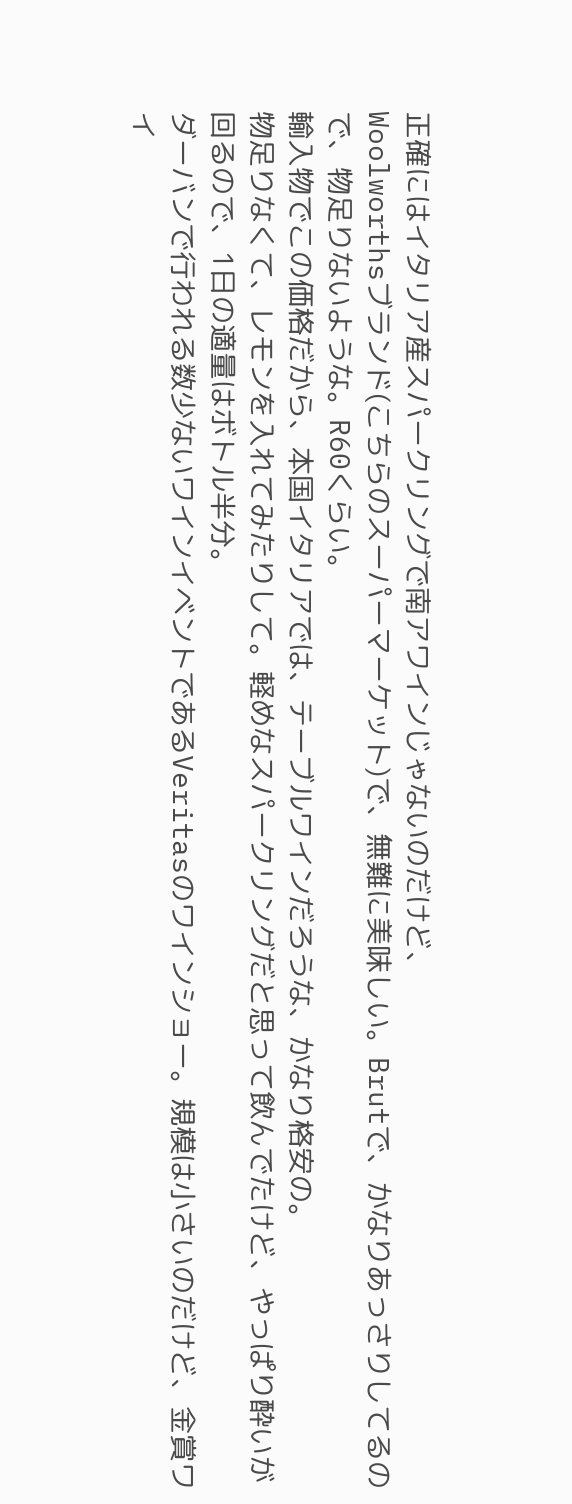正確にはイタリア産スパークリングで南アワインじゃないのだけど、
Woolworthsブランド(こちらのスーパーマーケット)で、無難に美味しい。Brutで、かなりあっさりしてるので、物足りないような。R60くらい。
輸入物でこの価格だから、本国イタリアでは、テーブルワインだろうな、かなり格安の。
物足りなくて、レモンを入れてみたりして。軽めなスパークリングだと思って飲んでたけど、やっぱり酔いが回るので、1日の適量はボトル半分。
ダーバンで行われる数少ないワインイベントであるVeritasのワインショー。規模は小さいのだけど、金賞ワイ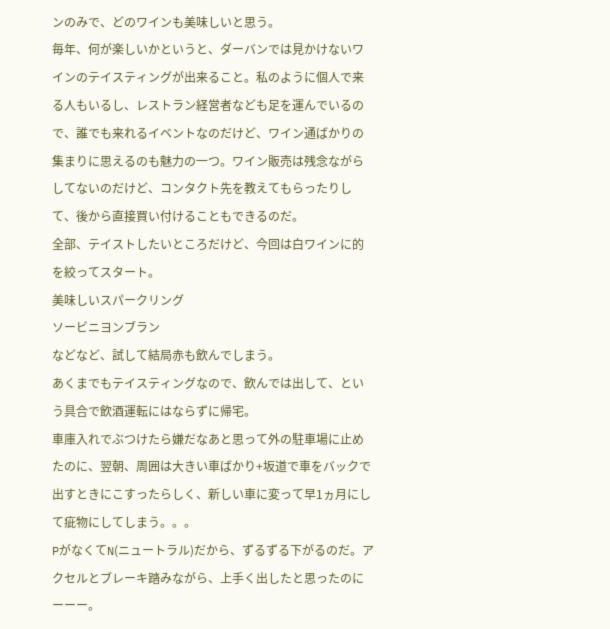ンのみで、どのワインも美味しいと思う。
毎年、何が楽しいかというと、ダーバンでは見かけないワインのテイスティングが出来ること。私のように個人で来る人もいるし、レストラン経営者なども足を運んでいるので、誰でも来れるイベントなのだけど、ワイン通ばかりの集まりに思えるのも魅力の一つ。ワイン販売は残念ながらしてないのだけど、コンタクト先を教えてもらったりして、後から直接買い付けることもできるのだ。
全部、テイストしたいところだけど、今回は白ワインに的を絞ってスタート。
美味しいスパークリング
ソービニヨンブラン
などなど、試して結局赤も飲んでしまう。
あくまでもテイスティングなので、飲んでは出して、という具合で飲酒運転にはならずに帰宅。
車庫入れでぶつけたら嫌だなあと思って外の駐車場に止めたのに、翌朝、周囲は大きい車ばかり+坂道で車をバックで出すときにこすったらしく、新しい車に変って早1ヵ月にして疵物にしてしまう。。。
PがなくてN(ニュートラル)だから、ずるずる下がるのだ。アクセルとブレーキ踏みながら、上手く出したと思ったのにーーー。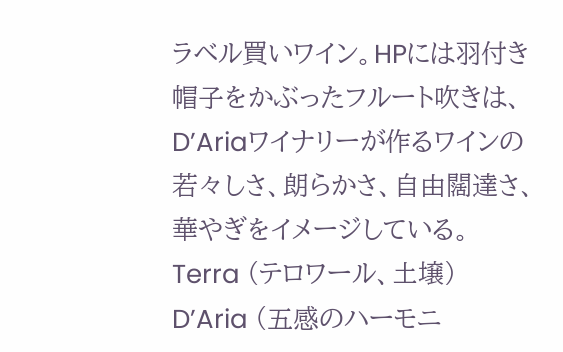ラベル買いワイン。HPには羽付き帽子をかぶったフルート吹きは、D’Ariaワイナリーが作るワインの若々しさ、朗らかさ、自由闊達さ、華やぎをイメージしている。Terra (テロワール、土壌) D’Aria (五感のハーモニ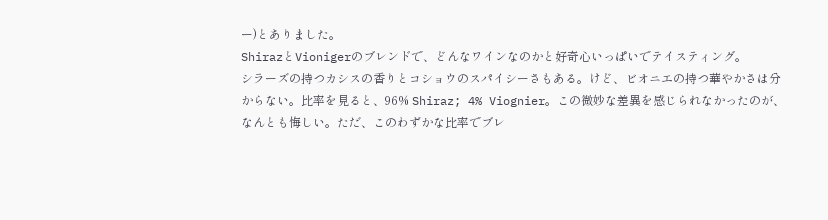ー)とありました。
ShirazとVionigerのブレンドで、どんなワインなのかと好奇心いっぱいでテイスティング。
シラーズの持つカシスの香りとコショウのスパイシーさもある。けど、ビオニエの持つ華やかさは分からない。比率を見ると、96% Shiraz; 4% Viognier。この微妙な差異を感じられなかったのが、なんとも悔しい。ただ、このわずかな比率でブレ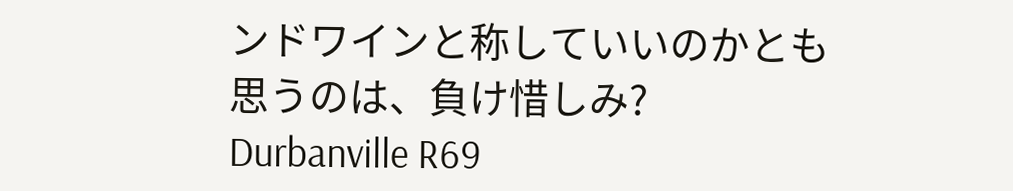ンドワインと称していいのかとも思うのは、負け惜しみ?
Durbanville R69